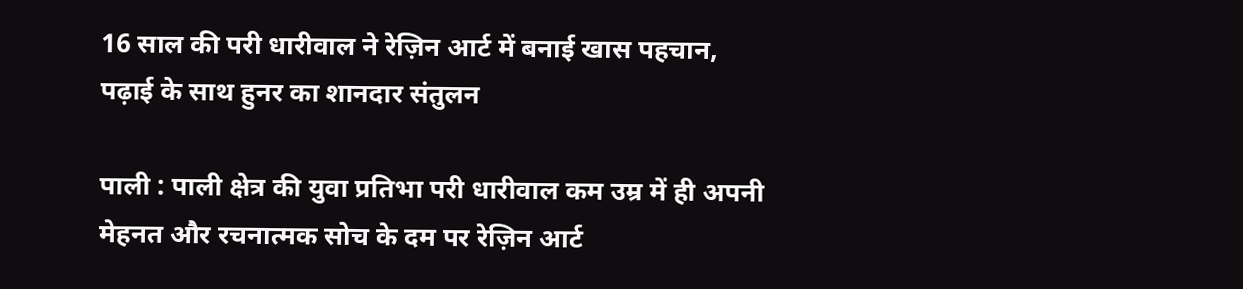16 साल की परी धारीवाल ने रेज़िन आर्ट में बनाई खास पहचान, पढ़ाई के साथ हुनर का शानदार संतुलन

पाली : पाली क्षेत्र की युवा प्रतिभा परी धारीवाल कम उम्र में ही अपनी मेहनत और रचनात्मक सोच के दम पर रेज़िन आर्ट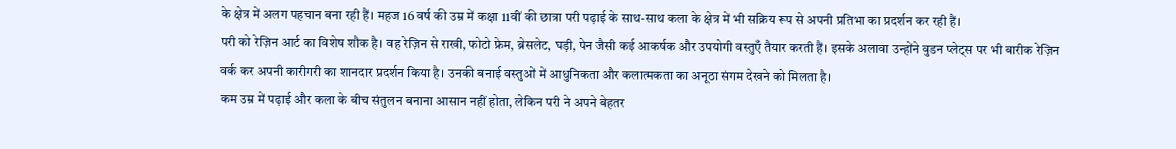के क्षेत्र में अलग पहचान बना रही हैं। महज 16 वर्ष की उम्र में कक्षा 11वीं की छात्रा परी पढ़ाई के साथ-साथ कला के क्षेत्र में भी सक्रिय रूप से अपनी प्रतिभा का प्रदर्शन कर रही हैं।
परी को रेज़िन आर्ट का विशेष शौक है। वह रेज़िन से राखी, फोटो फ्रेम, ब्रेसलेट, घड़ी, पेन जैसी कई आकर्षक और उपयोगी वस्तुएँ तैयार करती हैं। इसके अलावा उन्होंने वुडन प्लेट्स पर भी बारीक रेज़िन वर्क कर अपनी कारीगरी का शानदार प्रदर्शन किया है। उनकी बनाई वस्तुओं में आधुनिकता और कलात्मकता का अनूठा संगम देखने को मिलता है।
कम उम्र में पढ़ाई और कला के बीच संतुलन बनाना आसान नहीं होता, लेकिन परी ने अपने बेहतर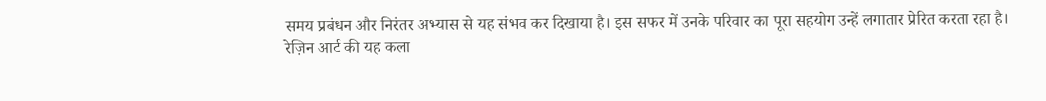समय प्रबंधन और निरंतर अभ्यास से यह संभव कर दिखाया है। इस सफर में उनके परिवार का पूरा सहयोग उन्हें लगातार प्रेरित करता रहा है।
रेज़िन आर्ट की यह कला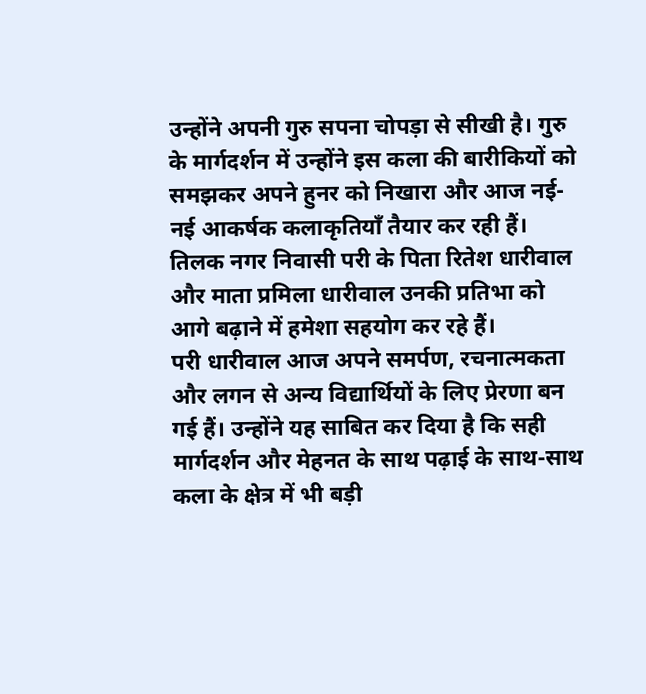उन्होंने अपनी गुरु सपना चोपड़ा से सीखी है। गुरु के मार्गदर्शन में उन्होंने इस कला की बारीकियों को समझकर अपने हुनर को निखारा और आज नई-नई आकर्षक कलाकृतियाँ तैयार कर रही हैं।
तिलक नगर निवासी परी के पिता रितेश धारीवाल और माता प्रमिला धारीवाल उनकी प्रतिभा को आगे बढ़ाने में हमेशा सहयोग कर रहे हैं।
परी धारीवाल आज अपने समर्पण, रचनात्मकता और लगन से अन्य विद्यार्थियों के लिए प्रेरणा बन गई हैं। उन्होंने यह साबित कर दिया है कि सही मार्गदर्शन और मेहनत के साथ पढ़ाई के साथ-साथ कला के क्षेत्र में भी बड़ी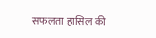सफलता हासिल की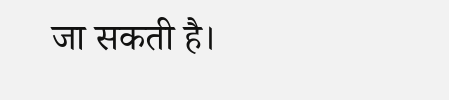जा सकती है।